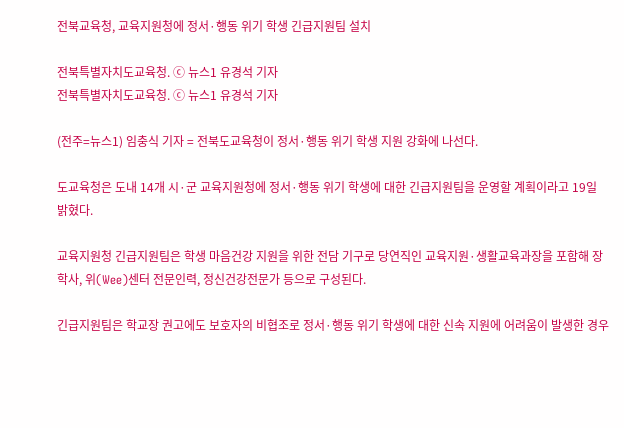전북교육청, 교육지원청에 정서·행동 위기 학생 긴급지원팀 설치

전북특별자치도교육청. ⓒ 뉴스1 유경석 기자
전북특별자치도교육청. ⓒ 뉴스1 유경석 기자

(전주=뉴스1) 임충식 기자 = 전북도교육청이 정서·행동 위기 학생 지원 강화에 나선다.

도교육청은 도내 14개 시·군 교육지원청에 정서·행동 위기 학생에 대한 긴급지원팀을 운영할 계획이라고 19일 밝혔다.

교육지원청 긴급지원팀은 학생 마음건강 지원을 위한 전담 기구로 당연직인 교육지원·생활교육과장을 포함해 장학사, 위(Wee)센터 전문인력, 정신건강전문가 등으로 구성된다.

긴급지원팀은 학교장 권고에도 보호자의 비협조로 정서·행동 위기 학생에 대한 신속 지원에 어려움이 발생한 경우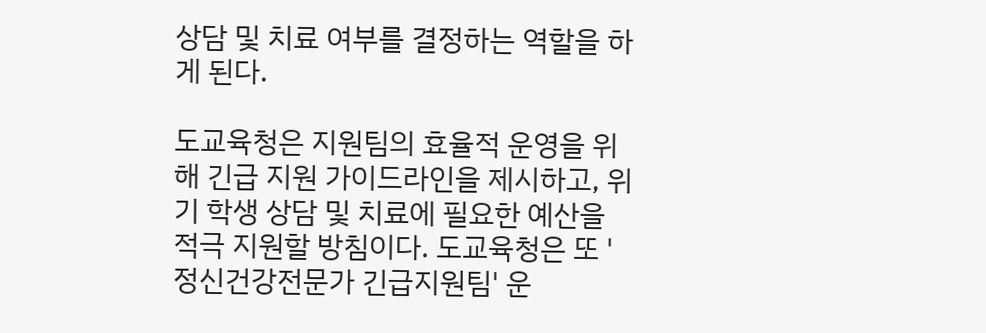상담 및 치료 여부를 결정하는 역할을 하게 된다.

도교육청은 지원팀의 효율적 운영을 위해 긴급 지원 가이드라인을 제시하고, 위기 학생 상담 및 치료에 필요한 예산을 적극 지원할 방침이다. 도교육청은 또 '정신건강전문가 긴급지원팀' 운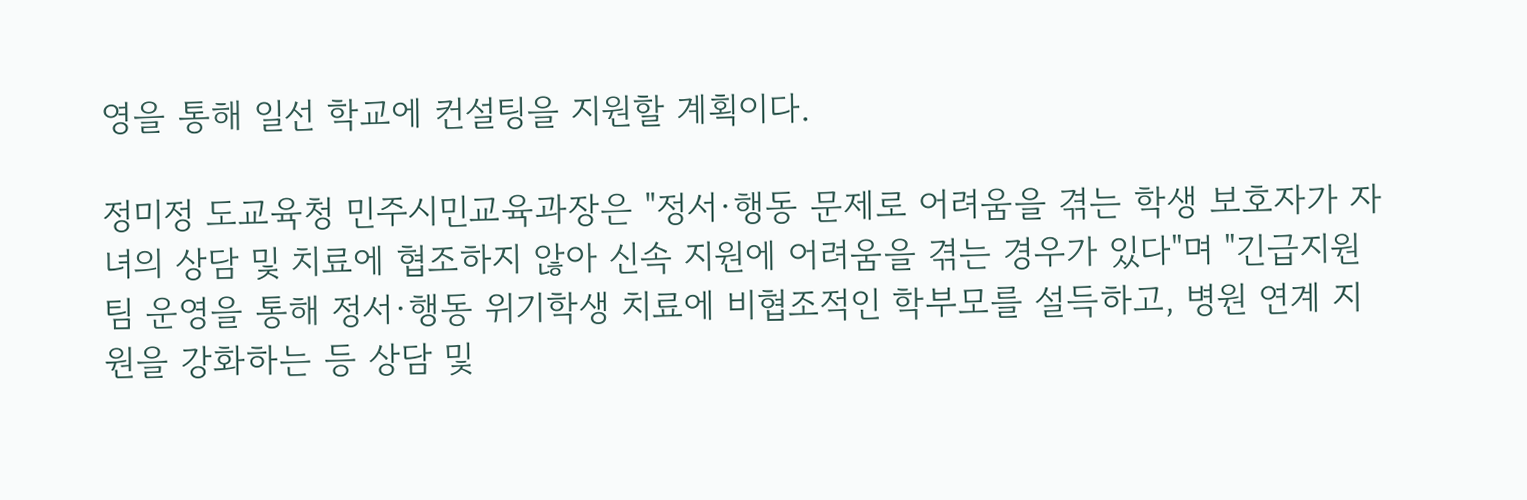영을 통해 일선 학교에 컨설팅을 지원할 계획이다.

정미정 도교육청 민주시민교육과장은 "정서·행동 문제로 어려움을 겪는 학생 보호자가 자녀의 상담 및 치료에 협조하지 않아 신속 지원에 어려움을 겪는 경우가 있다"며 "긴급지원팀 운영을 통해 정서·행동 위기학생 치료에 비협조적인 학부모를 설득하고, 병원 연계 지원을 강화하는 등 상담 및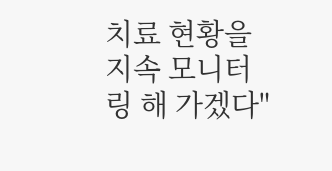치료 현황을 지속 모니터링 해 가겠다"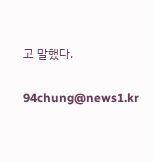고 말했다.

94chung@news1.kr